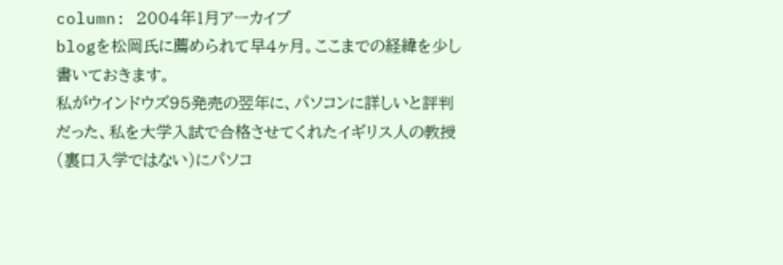column: 2004年1月アーカイブ
blogを松岡氏に薦められて早4ヶ月。ここまでの経緯を少し書いておきます。
私がウインドウズ95発売の翌年に、パソコンに詳しいと評判だった、私を大学入試で合格させてくれたイギリス人の教授(裏口入学ではない)にパソコ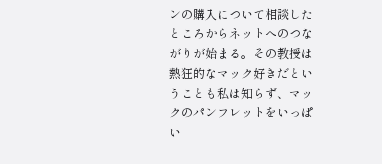ンの購入について相談したところからネットへのつながりが始まる。その教授は熱狂的なマック好きだということも私は知らず、マックのパンフレットをいっぱい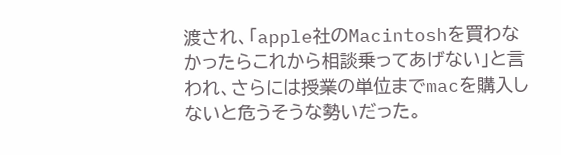渡され、「apple社のMacintoshを買わなかったらこれから相談乗ってあげない」と言われ、さらには授業の単位までmacを購入しないと危うそうな勢いだった。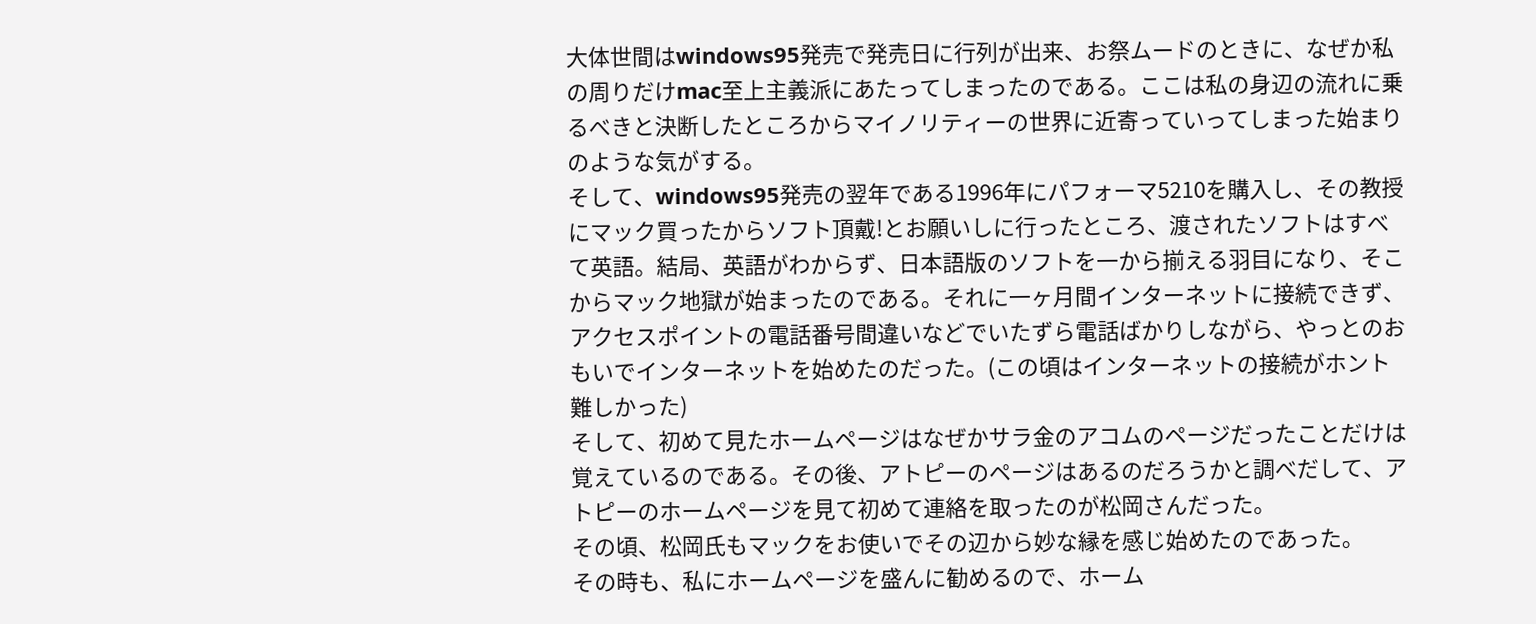大体世間はwindows95発売で発売日に行列が出来、お祭ムードのときに、なぜか私の周りだけmac至上主義派にあたってしまったのである。ここは私の身辺の流れに乗るべきと決断したところからマイノリティーの世界に近寄っていってしまった始まりのような気がする。
そして、windows95発売の翌年である1996年にパフォーマ5210を購入し、その教授にマック買ったからソフト頂戴!とお願いしに行ったところ、渡されたソフトはすべて英語。結局、英語がわからず、日本語版のソフトを一から揃える羽目になり、そこからマック地獄が始まったのである。それに一ヶ月間インターネットに接続できず、アクセスポイントの電話番号間違いなどでいたずら電話ばかりしながら、やっとのおもいでインターネットを始めたのだった。(この頃はインターネットの接続がホント難しかった)
そして、初めて見たホームページはなぜかサラ金のアコムのページだったことだけは覚えているのである。その後、アトピーのページはあるのだろうかと調べだして、アトピーのホームページを見て初めて連絡を取ったのが松岡さんだった。
その頃、松岡氏もマックをお使いでその辺から妙な縁を感じ始めたのであった。
その時も、私にホームページを盛んに勧めるので、ホーム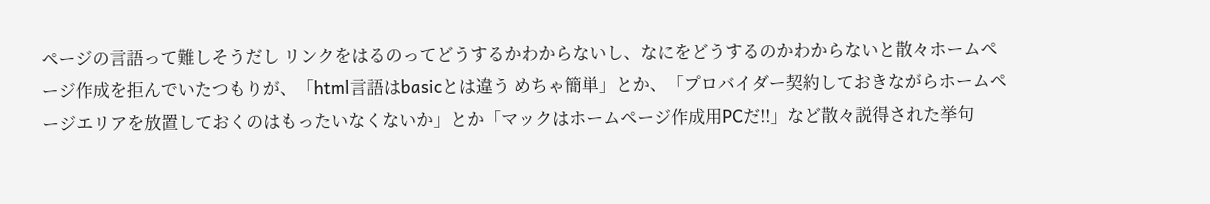ページの言語って難しそうだし リンクをはるのってどうするかわからないし、なにをどうするのかわからないと散々ホームページ作成を拒んでいたつもりが、「html言語はbasicとは違う めちゃ簡単」とか、「プロバイダー契約しておきながらホームページエリアを放置しておくのはもったいなくないか」とか「マックはホームページ作成用PCだ!!」など散々説得された挙句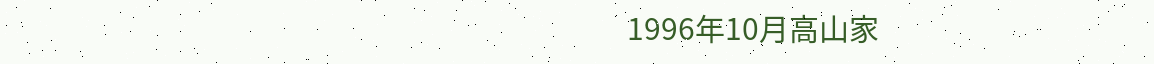1996年10月高山家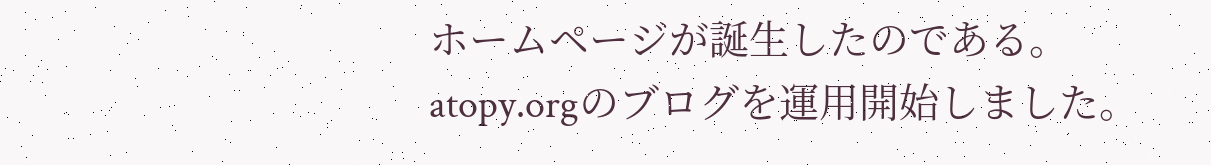ホームページが誕生したのである。
atopy.orgのブログを運用開始しました。